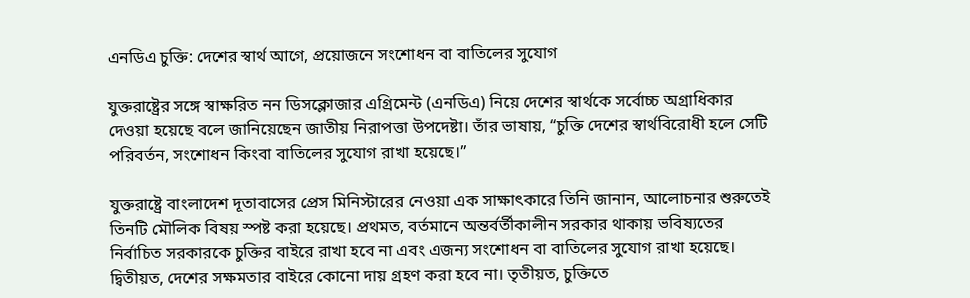এনডিএ চুক্তি: দেশের স্বার্থ আগে, প্রয়োজনে সংশোধন বা বাতিলের সুযোগ

যুক্তরাষ্ট্রের সঙ্গে স্বাক্ষরিত নন ডিসক্লোজার এগ্রিমেন্ট (এনডিএ) নিয়ে দেশের স্বার্থকে সর্বোচ্চ অগ্রাধিকার দেওয়া হয়েছে বলে জানিয়েছেন জাতীয় নিরাপত্তা উপদেষ্টা। তাঁর ভাষায়, “চুক্তি দেশের স্বার্থবিরোধী হলে সেটি পরিবর্তন, সংশোধন কিংবা বাতিলের সুযোগ রাখা হয়েছে।”

যুক্তরাষ্ট্রে বাংলাদেশ দূতাবাসের প্রেস মিনিস্টারের নেওয়া এক সাক্ষাৎকারে তিনি জানান, আলোচনার শুরুতেই তিনটি মৌলিক বিষয় স্পষ্ট করা হয়েছে। প্রথমত, বর্তমানে অন্তর্বর্তীকালীন সরকার থাকায় ভবিষ্যতের নির্বাচিত সরকারকে চুক্তির বাইরে রাখা হবে না এবং এজন্য সংশোধন বা বাতিলের সুযোগ রাখা হয়েছে। দ্বিতীয়ত, দেশের সক্ষমতার বাইরে কোনো দায় গ্রহণ করা হবে না। তৃতীয়ত, চুক্তিতে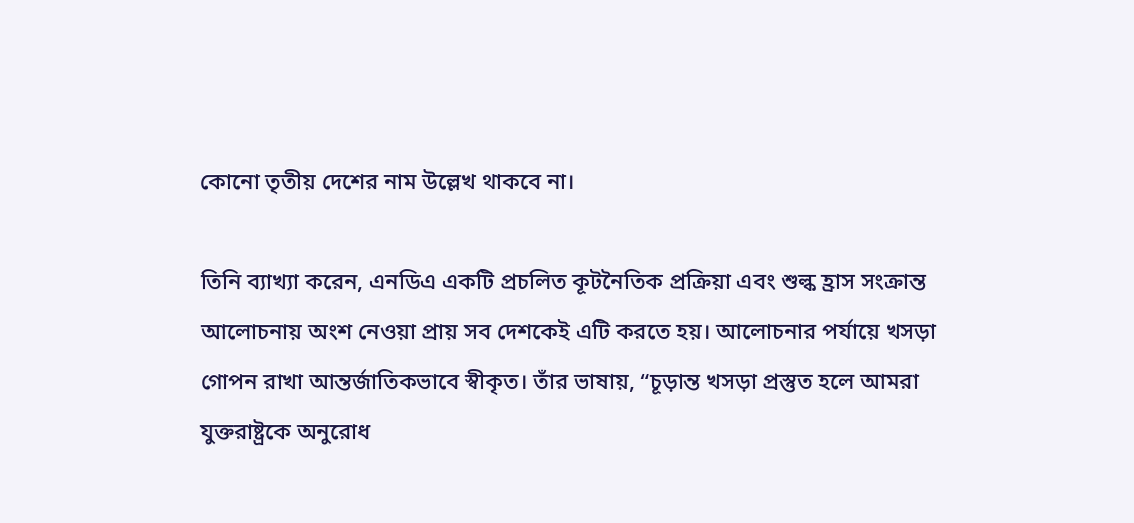কোনো তৃতীয় দেশের নাম উল্লেখ থাকবে না।

তিনি ব্যাখ্যা করেন, এনডিএ একটি প্রচলিত কূটনৈতিক প্রক্রিয়া এবং শুল্ক হ্রাস সংক্রান্ত আলোচনায় অংশ নেওয়া প্রায় সব দেশকেই এটি করতে হয়। আলোচনার পর্যায়ে খসড়া গোপন রাখা আন্তর্জাতিকভাবে স্বীকৃত। তাঁর ভাষায়, “চূড়ান্ত খসড়া প্রস্তুত হলে আমরা যুক্তরাষ্ট্রকে অনুরোধ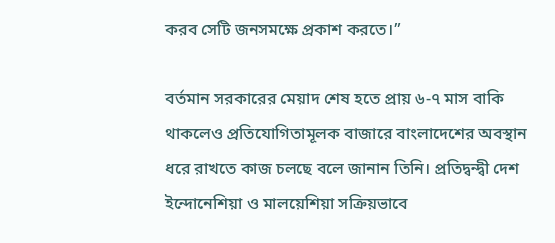করব সেটি জনসমক্ষে প্রকাশ করতে।”

বর্তমান সরকারের মেয়াদ শেষ হতে প্রায় ৬-৭ মাস বাকি থাকলেও প্রতিযোগিতামূলক বাজারে বাংলাদেশের অবস্থান ধরে রাখতে কাজ চলছে বলে জানান তিনি। প্রতিদ্বন্দ্বী দেশ ইন্দোনেশিয়া ও মালয়েশিয়া সক্রিয়ভাবে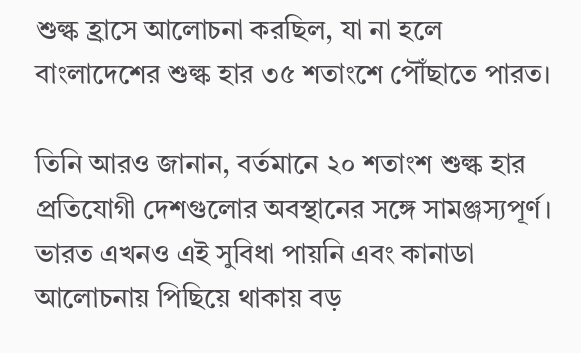শুল্ক হ্রাসে আলোচনা করছিল, যা না হলে বাংলাদেশের শুল্ক হার ৩৫ শতাংশে পৌঁছাতে পারত।

তিনি আরও জানান, বর্তমানে ২০ শতাংশ শুল্ক হার প্রতিযোগী দেশগুলোর অবস্থানের সঙ্গে সামঞ্জস্যপূর্ণ। ভারত এখনও এই সুবিধা পায়নি এবং কানাডা আলোচনায় পিছিয়ে থাকায় বড়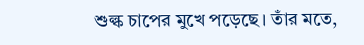শুল্ক চাপের মুখে পড়েছে। তাঁর মতে,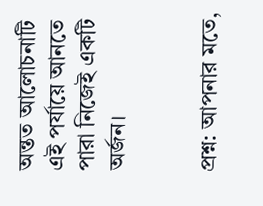অন্তত আলোচনাটি এই পর্যায়ে আনতে পারা নিজেই একটি অর্জন।


প্রশ্ন: আপনার মতে,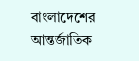বাংলাদেশের আন্তর্জাতিক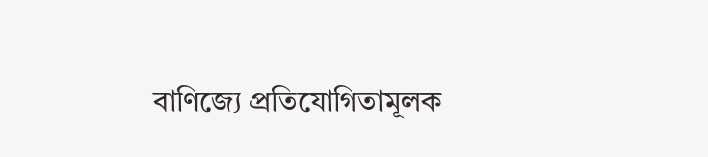বাণিজ্যে প্রতিযোগিতামূলক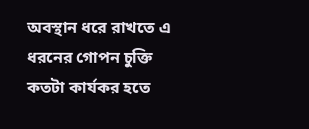অবস্থান ধরে রাখতে এ ধরনের গোপন চুক্তি কতটা কার্যকর হতে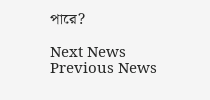পারে?

Next News Previous News